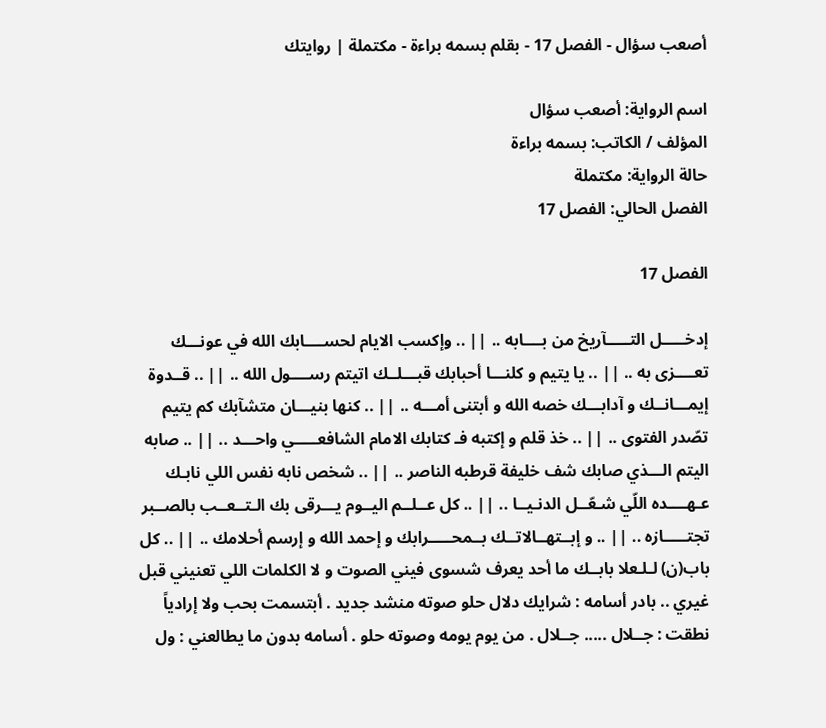أصعب سؤال - الفصل 17 - بقلم بسمه براءة - مكتملة | روايتك

اسم الرواية: أصعب سؤال
المؤلف / الكاتب: بسمه براءة
حالة الرواية: مكتملة
الفصل الحالي: الفصل 17

الفصل 17

إدخـــــل التـــــآريخ من بــــابه .. || .. وإكسب الايام لحســــابك الله في عونـــك تعــــزى به .. || .. يا يتيم و كلنـــا أحبابك قبـــلــك اتيتم رســــول الله .. || .. قــدوة إيمـــانــك و آدابـــك خصه الله و أبتنى أمـــه .. || .. كنها بنيـــان متشآبك كم يتيم تصّدر الفتوى .. || .. خذ قلم و إكتبه فـ كتابك الامام الشافعـــــي واحـــد .. || .. صابه اليتم الـــذي صابك شف خليفة قرطبه الناصر .. || .. شخص نابه نفس اللي نابـك عـهــــده اللّي شـعّــل الدنـيــا .. || .. كل عــلــم اليــوم يـــرقى بك الـتــعــب بالصــبر تجتـــــازه .. || .. و إبــتهــالاتــك بــمحـــــرابك و إحمد الله و إرسم أحلامك .. || .. كل باب(ن) لـلـعلا بابــك ما أحد يعرف شسوى فيني الصوت و لا الكلمات اللي تعنيني قبل غيري .. بادر أسامه : شرايك دلال حلو صوته منشد جديد . أبتسمت بحب ولا إرادياً نطقت : جــلال ..... جــلال . من يوم يومه وصوته حلو . أسامه بدون ما يطالعني : ول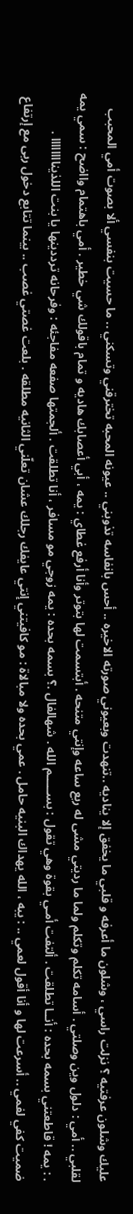عليك وشلون عرفتيه ؟ نزلت راسي ، وشلون ما أعرفه و قلبي ما يخفق إلا يناديه ..تنهدت وبعيوني صورته الاخيره .. أحس بانفاسه تذوبني .. عيونه المحبه تخترقني وتسكني .. ما حسيت بنفسي ألا بصوت أمي المحبب لقلبي .. أمي : دلول وين وصلتي . أسامه تكلم وتكلم ولما ما رديتي مشى له ربع ساعه وإنتي متنحه . أبتسمت لها بتوتر وأنا أرفع غطاي : يمه ، أبي أعصابك هاديه و تمام باقولك شي خطير . أمي باهتمام وااضح : سمي يمه . : يمه ! قاطعتني بسمه بحده : أنــا تطلقت . ألتفت أمـي بقوة وهي تقول : بســـــم الله . شهالفال .؟ بسمه بحده : يمه زوجي مو مسافر ، أنا تطلقت . ألجمتها صفعه مفاجئه : وفرحانه ترددينها يا بنت اللذيناااااااا . ضميت كفي لفمي .. أسرعت لها و أنا أقول لعمي .. : يبه ، الله يهداك البنيه حامل . عمي بحده ولا مبالاة : مو كافيتني إنتي عايفك رجلك عشان تعلّني الثانيه مطلقه . بلعت غصتي غصب .. بينما تتابع دخول ربى مع إرتفاع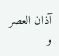آذان العصر و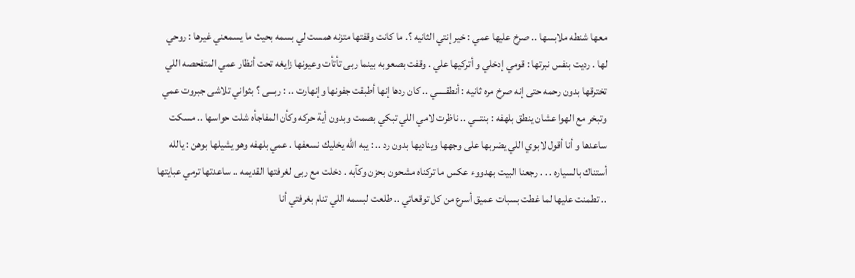معها شنطه ملابسها .. صرخ عليها عمي : خير إنتي الثانيه ؟. ما كانت وقفتها متزنه همست لي بسمه بحيث ما يسمعني غيرها : روحي لها . رديت بنفس نبرتها : قومي إدخلي و أتركيها علي . وقفت بصعوبه بينما ربى تأتأت وعيونها زايغه تحت أنظار عمي المتفحصه اللي تخترقها بدون رحمه حتى إنه صرخ مره ثانيه : أنطقـــــي .. كان ردها إنها أطبقت جفونها وإنهارت .. : ربـــى ؟ بثواني تلاشى جبروت عمي وتبخر مع الهوا عشان ينطق بلهفه : بنتـــي .. ناظرت لامي اللي تبكي بصمت وبدون أية حركه وكأن المفاجأه شلت حواسها .. مسكت ساعدها و أنا أقول لابوي اللي يضربها على وجهها ويناديها بدون رد .. : يبه الله يخليك نسعفها . عمي بلهفه وهو يشيلها بوهن : يالله أستناك بالسياره . . . رجعنا البيت بهدووء عكس ما تركناه مشحون بحزن وكآبه . دخلت مع ربى لغرفتها القديمه .. ساعدتها ترمي عبايتها .. تطمنت عليها لما غطت بسبات عميق أسرع من كل توقعاتي .. طلعت لبسمه اللي تنام بغرفتي أنا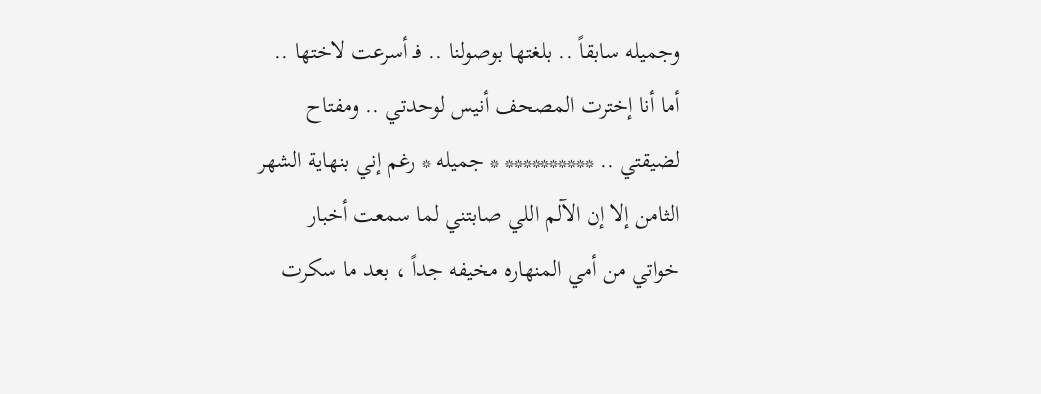وجميله سابقاً .. بلغتها بوصولنا .. فـ أسرعت لاختها .. أما أنا إخترت المصحف أنيس لوحدتي .. ومفتاح لضيقتي .. ********** * جميله * رغم إني بنهاية الشهر الثامن إلا إن الآلم اللي صابتني لما سمعت أخبار خواتي من أمي المنهاره مخيفه جداً ، بعد ما سكرت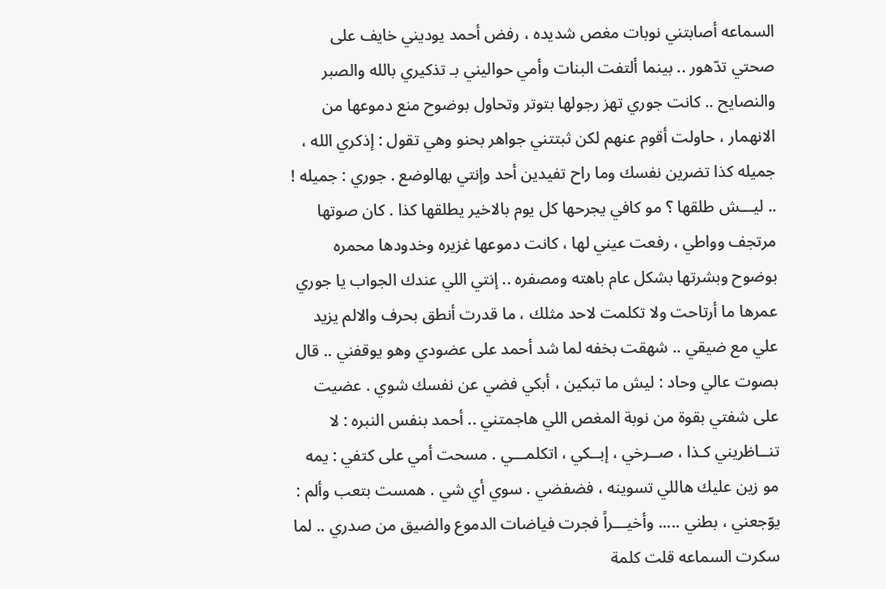السماعه أصابتني نوبات مغص شديده ، رفض أحمد يوديني خايف على صحتي تدّهور .. بينما ألتفت البنات وأمي حواليني بـ تذكيري بالله والصبر والنصايح .. كانت جوري تهز رجولها بتوتر وتحاول بوضوح منع دموعها من الانهمار ، حاولت أقوم عنهم لكن ثبتتني جواهر بحنو وهي تقول : إذكري الله ، جميله كذا تضرين نفسك وما راح تفيدين أحد وإنتي بهالوضع . جوري : جميله ! .. ليـــش طلقها ؟ مو كافي يجرحها كل يوم بالاخير يطلقها كذا . كان صوتها مرتجف وواطي ، رفعت عيني لها ، كانت دموعها غزيره وخدودها محمره بوضوح وبشرتها بشكل عام باهته ومصفره .. إنتي اللي عندك الجواب يا جوري عمرها ما أرتاحت ولا تكلمت لاحد مثلك ، ما قدرت أنطق بحرف والالم يزيد علي مع ضيقي .. شهقت بخفه لما شد أحمد على عضودي وهو يوقفني .. قال بصوت عالي وحاد : ليش ما تبكين ، أبكي فضي عن نفسك شوي . عضيت على شفتي بقوة من نوبة المغص اللي هاجمتني .. أحمد بنفس النبره : لا تنــاظريني كـذا ، صــرخي ، إبــكي ، اتكلمـــي . مسحت أمي على كتفي : يمه مو زين عليك هاللي تسوينه ، فضفضي . سوي أي شي . همست بتعب وألم : يوّجعني ، بطني ..... وأخيـــراً فجرت فياضات الدموع والضيق من صدري .. لما سكرت السماعه قلت كلمة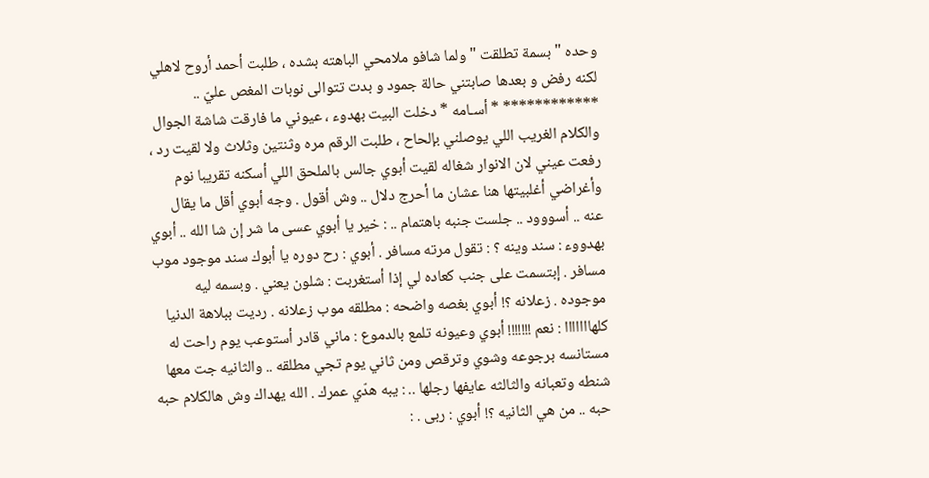وحده " بسمة تطلقت " ولما شافو ملامحي الباهته بشده ، طلبت أحمد أروح لاهلي لكنه رفض و بعدها صابتني حالة جمود و بدت تتوالى نوبات المغص عليّ .. ************ * أسـامه * دخلت البيت بهدوء ، عيوني ما فارقت شاشة الجوال والكلام الغريب اللي يوصلني بإلحاح ، طلبت الرقم مره وثنتين وثلاث ولا لقيت رد ، رفعت عيني لان الانوار شغاله لقيت أبوي جالس بالملحق اللي أسكنه تقريبا نوم وأغراضي أغلبيتها هنا عشان ما أحرج دلال .. وش أقول . وجه أبوي أقل ما يقال عنه .. أسووود .. جلست جنبه باهتمام .. : خير يا أبوي عسى ما شر إن شا الله .. أبوي بهدووء : سند وينه ؟ : تقول مرته مسافر . أبوي : رح دوره يا أبوك سند موجود موب مسافر . إبتسمت على جنب كعاده لي إذا أستغربت : شلون يعني . وبسمه ليه موجوده . زعلانه ؟! أبوي بغصه واضحه : مطلقه موب زعلانه . رديت ببلاهة الدنيا كلهااااااا : نعم !!!!!!! أبوي وعيونه تلمع بالدموع : ماني قادر أستوعب يوم راحت له مستانسه برجوعه وشوي وترقص ومن ثاني يوم تجي مطلقه .. والثانيه جت معها شنطه وتعبانه والثالثه عايفها رجلها .. : يبه هدّي عمرك . الله يهداك وش هالكلام حبه حبه .. من هي الثانيه ؟! أبوي : ربى . :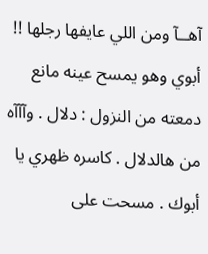آهــآ ومن اللي عايفها رجلها !! أبوي وهو يمسح عينه مانع دمعته من النزول : دلال . وآآآه من هالدلال . كاسره ظهري يا أبوك . مسحت على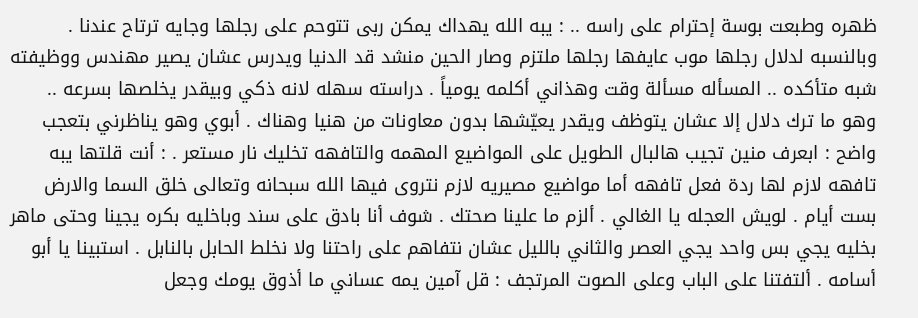ظهره وطبعت بوسة إحترام على راسه .. : يبه الله يهداك يمكن ربى تتوحم على رجلها وجايه ترتاح عندنا . وبالنسبه لدلال رجلها موب عايفها رجلها ملتزم وصار الحين منشد قد الدنيا ويدرس عشان يصير مهندس ووظيفته شبه متأكده .. المسأله مسألة وقت وهذاني أكلمه يومياً . دراسته سهله لانه ذكي وبيقدر يخلصها بسرعه .. وهو ما ترك دلال إلا عشان يتوظف ويقدر يعيّشها بدون معاونات من هنيا وهناك . أبوي وهو يناظرني بتعجب واضح : ابعرف منين تجيب هالبال الطويل على المواضيع المهمه والتافهه تخليك نار مستعر . : أنت قلتها يبه تافهه لازم لها ردة فعل تافهه أما مواضيع مصيريه لازم نتروى فيها الله سبحانه وتعالى خلق السما والارض بست أيام . لويش العجله يا الغالي . ألزم ما علينا صحتك . شوف أنا بادق على سند وباخليه بكره يجينا وحتى ماهر بخليه يجي بس واحد يجي العصر والثاني بالليل عشان نتفاهم على راحتنا ولا نخلط الحابل بالنابل . استبينا يا أبو أسامه . ألتفتنا على الباب وعلى الصوت المرتجف : قل آمين يمه عساني ما أذوق يومك وجعل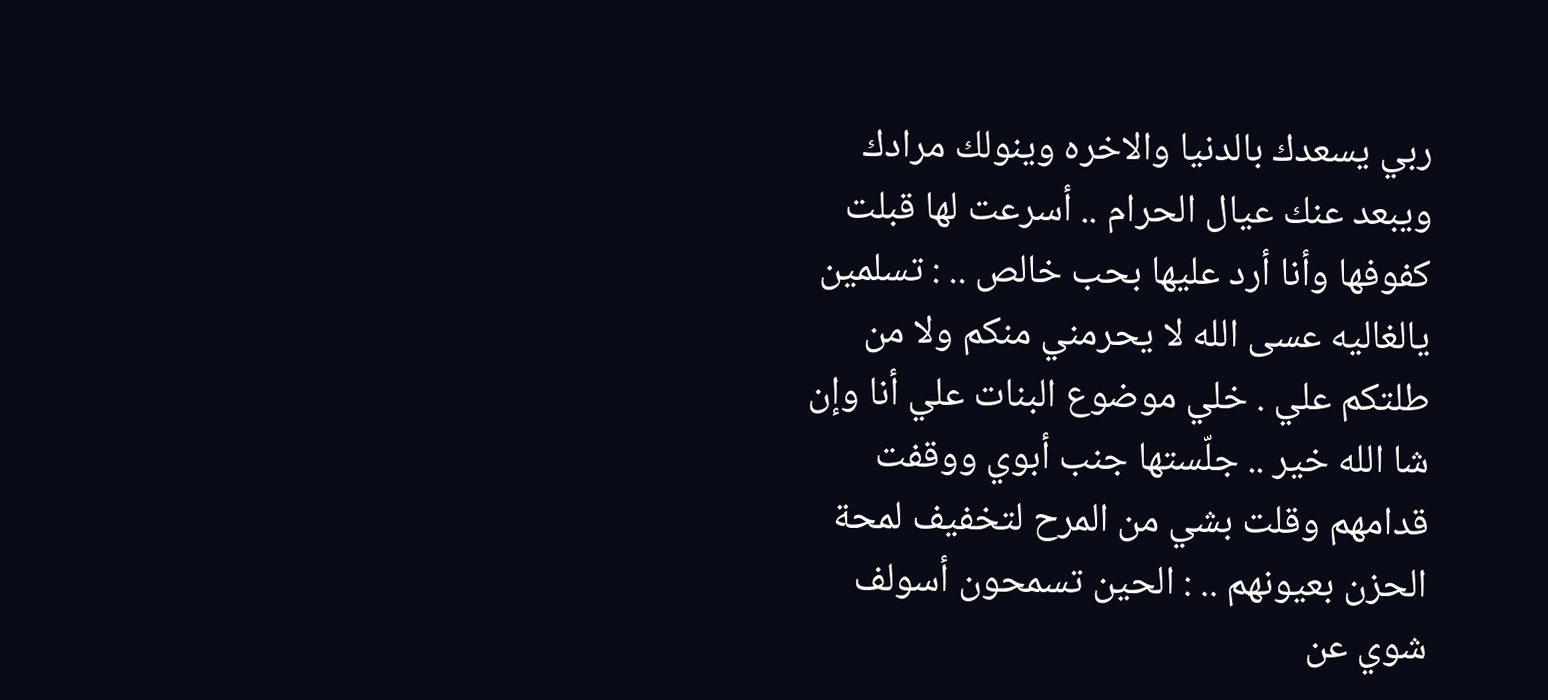ربي يسعدك بالدنيا والاخره وينولك مرادك ويبعد عنك عيال الحرام .. أسرعت لها قبلت كفوفها وأنا أرد عليها بحب خالص .. : تسلمين يالغاليه عسى الله لا يحرمني منكم ولا من طلتكم علي . خلي موضوع البنات علي أنا وإن شا الله خير .. جلّستها جنب أبوي ووقفت قدامهم وقلت بشي من المرح لتخفيف لمحة الحزن بعيونهم .. : الحين تسمحون أسولف شوي عن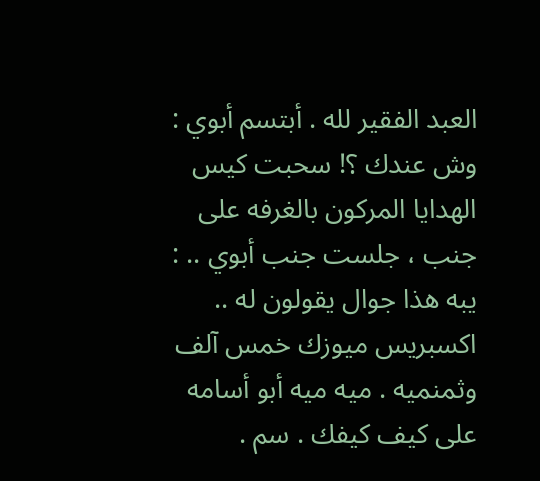العبد الفقير لله . أبتسم أبوي : وش عندك ؟! سحبت كيس الهدايا المركون بالغرفه على جنب ، جلست جنب أبوي .. : يبه هذا جوال يقولون له .. اكسبريس ميوزك خمس آلف وثمنميه . ميه ميه أبو أسامه على كيف كيفك . سم .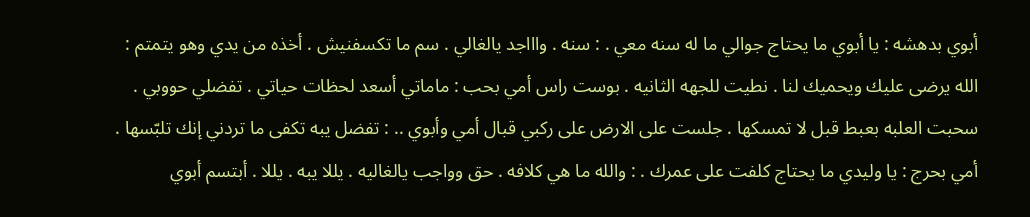أبوي بدهشه : يا أبوي ما يحتاج جوالي ما له سنه معي . : سنه . واااجد يالغالي . سم ما تكسفنيش . أخذه من يدي وهو يتمتم : الله يرضى عليك ويحميك لنا . نطيت للجهه الثانيه . بوست راس أمي بحب : ماماتي أسعد لحظات حياتي . تفضلي حووبي . سحبت العلبه بعبط قبل لا تمسكها . جلست على الارض على ركبي قبال أمي وأبوي .. : تفضل يبه تكفى ما تردني إنك تلبّسها . أمي بحرج : يا وليدي ما يحتاج كلفت على عمرك . : والله ما هي كلافه . حق وواجب يالغاليه . يللا يبه . يللا . أبتسم أبوي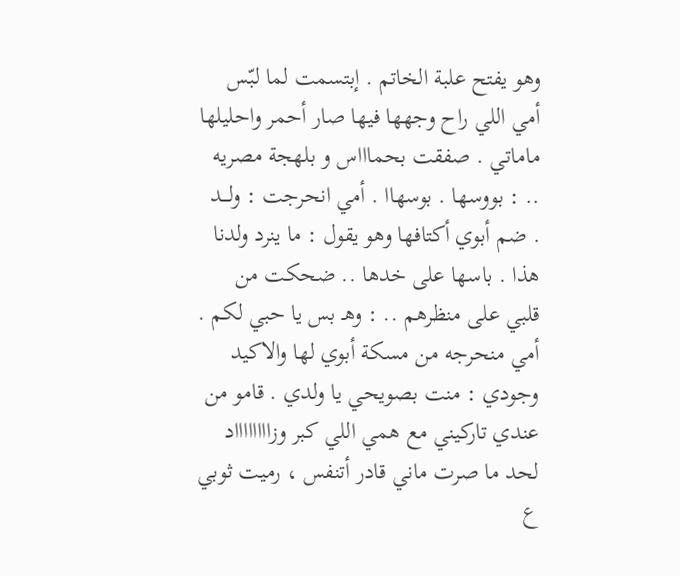وهو يفتح علبة الخاتم . إبتسمت لما لبّس أمي اللي راح وجهها فيها صار أحمر واحليلها ماماتي . صفقت بحماااس و بلهجة مصريه .. : بووسها . بوسهاا . أمي انحرجت : ولـــد . ضم أبوي أكتافها وهو يقول : ما ينرد ولدنا هذا . باسها على خدها .. ضحكت من قلبي على منظرهم .. : وهـ بس يا حبي لكم . أمي منحرجه من مسكة أبوي لها والاكيد وجودي : منت بصويحي يا ولدي . قامو من عندي تاركيني مع همي اللي كبر وزااااااااد لحد ما صرت ماني قادر أتنفس ، رميت ثوبي ع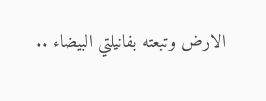الارض وتبعته بفانيلتي البيضاء ..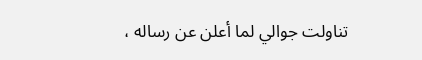تناولت جوالي لما أعلن عن رساله ،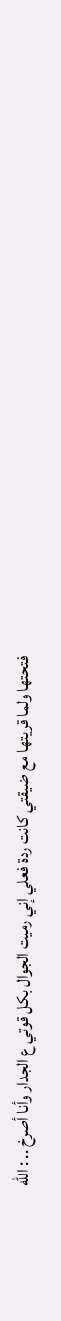فتحتها ولما قريتها مع ضيقتي كانت ردة فعلي إني رميت الجوال بكل قوتي ع الجدار وأنا أصرخ .. : الله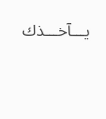يـــآخـــذك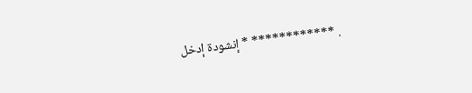. ************ * إنشودة إدخل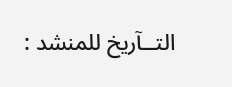التــآريخ للمنشد :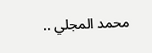محمد المجلي ..